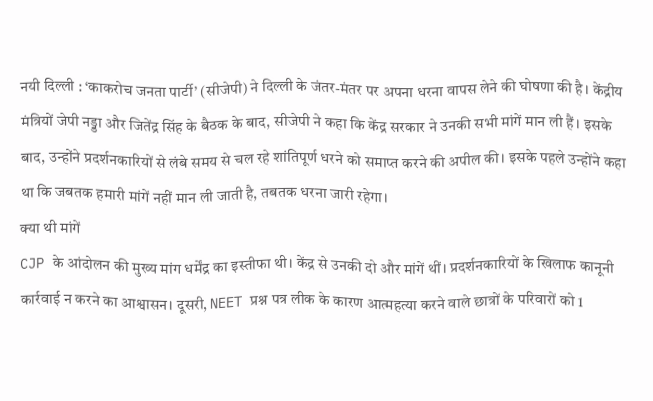नयी दिल्ली : ‘काकरोच जनता पार्टी’ (सीजेपी) ने दिल्ली के जंतर-मंतर पर अपना धरना वापस लेने की घोषणा की है। केंद्रीय मंत्रियों जेपी नड्डा और जितेंद्र सिंह के बैठक के बाद, सीजेपी ने कहा कि केंद्र सरकार ने उनकी सभी मांगें मान ली हैं। इसके बाद, उन्होंने प्रदर्शनकारियों से लंबे समय से चल रहे शांतिपूर्ण धरने को समाप्त करने की अपील की। इसके पहले उन्होंने कहा था कि जबतक हमारी मांगें नहीं मान ली जाती है, तबतक धरना जारी रहेगा।
क्या थी मांगें
CJP के आंदोलन की मुख्य मांग धर्मेंद्र का इस्तीफा थी। केंद्र से उनकी दो और मांगें थीं। प्रदर्शनकारियों के खिलाफ कानूनी कार्रवाई न करने का आश्वासन। दूसरी, NEET प्रश्न पत्र लीक के कारण आत्महत्या करने वाले छात्रों के परिवारों को 1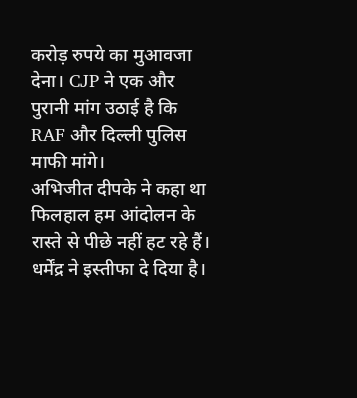करोड़ रुपये का मुआवजा देना। CJP ने एक और पुरानी मांग उठाई है कि RAF और दिल्ली पुलिस माफी मांगे।
अभिजीत दीपके ने कहा था
फिलहाल हम आंदोलन के रास्ते से पीछे नहीं हट रहे हैं। धर्मेंद्र ने इस्तीफा दे दिया है।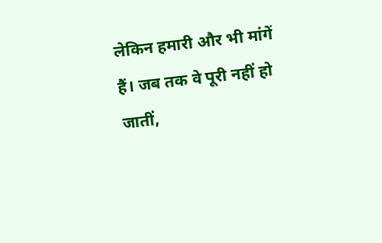लेकिन हमारी और भी मांगें हैं। जब तक वे पूरी नहीं हो जातीं,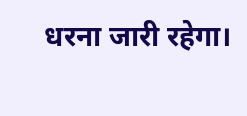धरना जारी रहेगा।